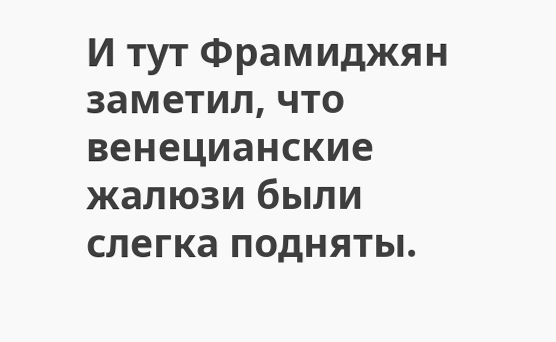И тут Фрамиджян заметил, что венецианские жалюзи были слегка подняты.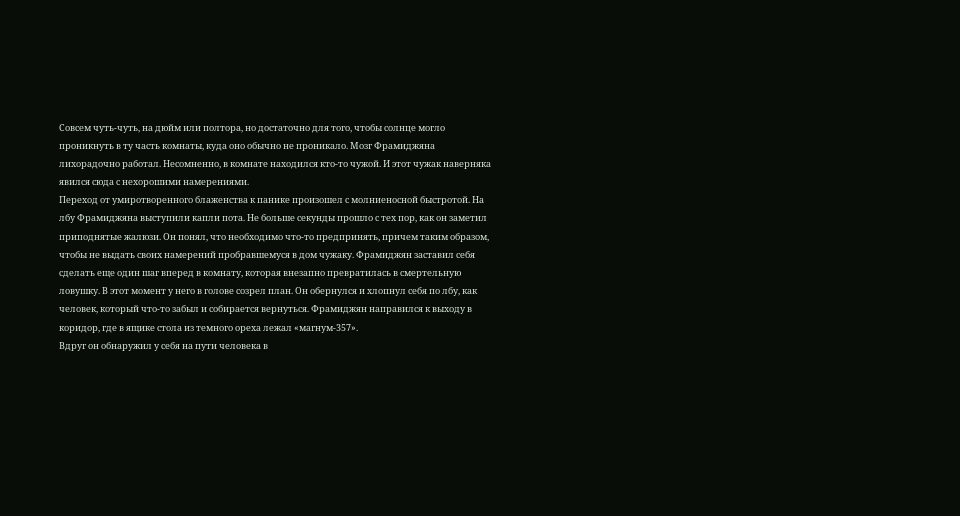Совсем чуть-чуть, на дюйм или полтора, но достаточно для того, чтобы солнце могло проникнуть в ту часть комнаты, куда оно обычно не проникало. Мозг Фрамиджяна лихорадочно работал. Несомненно, в комнате находился кто-то чужой. И этот чужак наверняка явился сюда с нехорошими намерениями.
Переход от умиротворенного блаженства к панике произошел с молниеносной быстротой. На лбу Фрамиджяна выступили капли пота. Не больше секунды прошло с тех пор, как он заметил приподнятые жалюзи. Он понял, что необходимо что-то предпринять, причем таким образом, чтобы не выдать своих намерений пробравшемуся в дом чужаку. Фрамиджян заставил себя сделать еще один шаг вперед в комнату, которая внезапно превратилась в смертельную ловушку. В этот момент у него в голове созрел план. Он обернулся и хлопнул себя по лбу, как человек, который что-то забыл и собирается вернуться. Фрамиджян направился к выходу в коридор, где в ящике стола из темного ореха лежал «магнум-357».
Вдруг он обнаружил у себя на пути человека в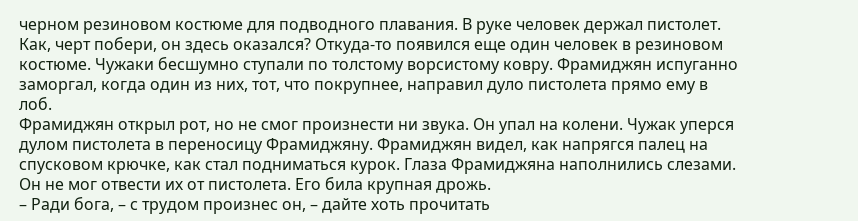черном резиновом костюме для подводного плавания. В руке человек держал пистолет. Как, черт побери, он здесь оказался? Откуда-то появился еще один человек в резиновом костюме. Чужаки бесшумно ступали по толстому ворсистому ковру. Фрамиджян испуганно заморгал, когда один из них, тот, что покрупнее, направил дуло пистолета прямо ему в лоб.
Фрамиджян открыл рот, но не смог произнести ни звука. Он упал на колени. Чужак уперся дулом пистолета в переносицу Фрамиджяну. Фрамиджян видел, как напрягся палец на спусковом крючке, как стал подниматься курок. Глаза Фрамиджяна наполнились слезами. Он не мог отвести их от пистолета. Его била крупная дрожь.
– Ради бога, – с трудом произнес он, – дайте хоть прочитать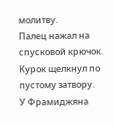молитву.
Палец нажал на спусковой крючок.
Курок щелкнул по пустому затвору.
У Фрамиджяна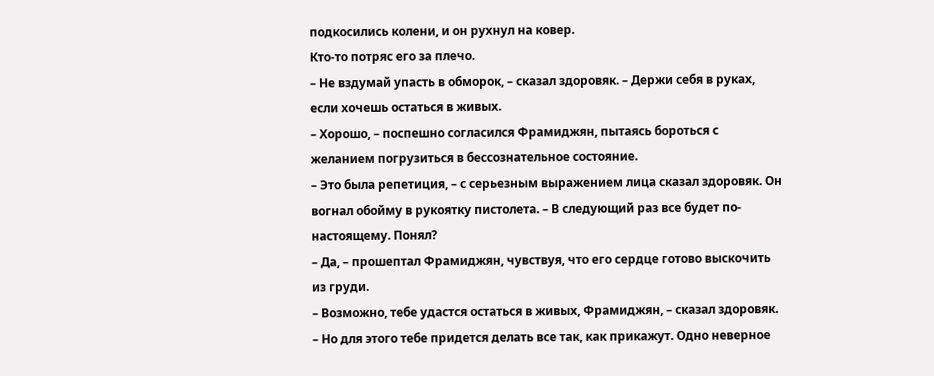подкосились колени, и он рухнул на ковер.
Кто-то потряс его за плечо.
– Не вздумай упасть в обморок, – сказал здоровяк. – Держи себя в руках, если хочешь остаться в живых.
– Хорошо, – поспешно согласился Фрамиджян, пытаясь бороться с желанием погрузиться в бессознательное состояние.
– Это была репетиция, – с серьезным выражением лица сказал здоровяк. Он вогнал обойму в рукоятку пистолета. – В следующий раз все будет по-настоящему. Понял?
– Да, – прошептал Фрамиджян, чувствуя, что его сердце готово выскочить из груди.
– Возможно, тебе удастся остаться в живых, Фрамиджян, – сказал здоровяк. – Но для этого тебе придется делать все так, как прикажут. Одно неверное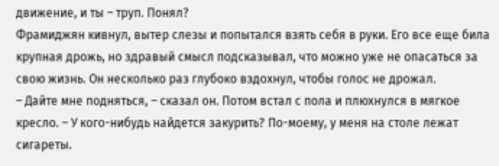движение, и ты – труп. Понял?
Фрамиджян кивнул, вытер слезы и попытался взять себя в руки. Его все еще била крупная дрожь, но здравый смысл подсказывал, что можно уже не опасаться за свою жизнь. Он несколько раз глубоко вздохнул, чтобы голос не дрожал.
– Дайте мне подняться, – сказал он. Потом встал с пола и плюхнулся в мягкое кресло. – У кого-нибудь найдется закурить? По-моему, у меня на столе лежат сигареты.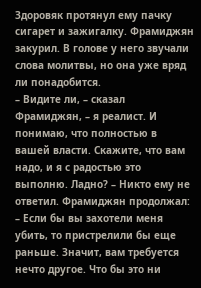Здоровяк протянул ему пачку сигарет и зажигалку. Фрамиджян закурил. В голове у него звучали слова молитвы, но она уже вряд ли понадобится.
– Видите ли, – сказал Фрамиджян, – я реалист. И понимаю, что полностью в вашей власти. Скажите, что вам надо, и я с радостью это выполню. Ладно? – Никто ему не ответил. Фрамиджян продолжал: – Если бы вы захотели меня убить, то пристрелили бы еще раньше. Значит, вам требуется нечто другое. Что бы это ни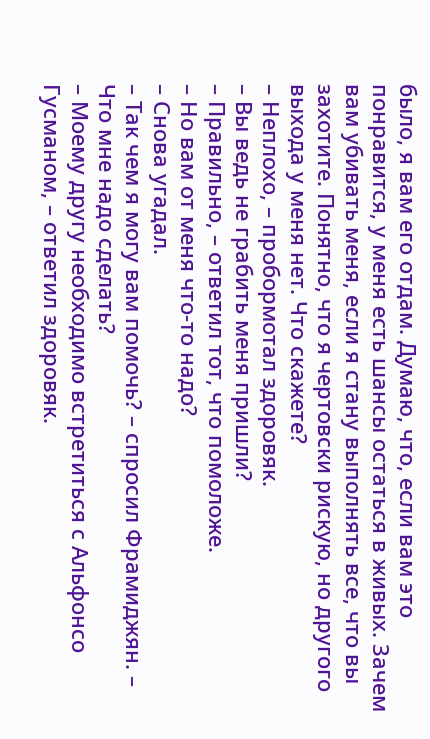было, я вам его отдам. Думаю, что, если вам это понравится, у меня есть шансы остаться в живых. Зачем вам убивать меня, если я стану выполнять все, что вы захотите. Понятно, что я чертовски рискую, но другого выхода у меня нет. Что скажете?
– Неплохо, – пробормотал здоровяк.
– Вы ведь не грабить меня пришли?
– Правильно, – ответил тот, что помоложе.
– Но вам от меня что-то надо?
– Снова угадал.
– Так чем я могу вам помочь? – спросил Фрамиджян. – Что мне надо сделать?
– Моему другу необходимо встретиться с Альфонсо Гусманом, – ответил здоровяк.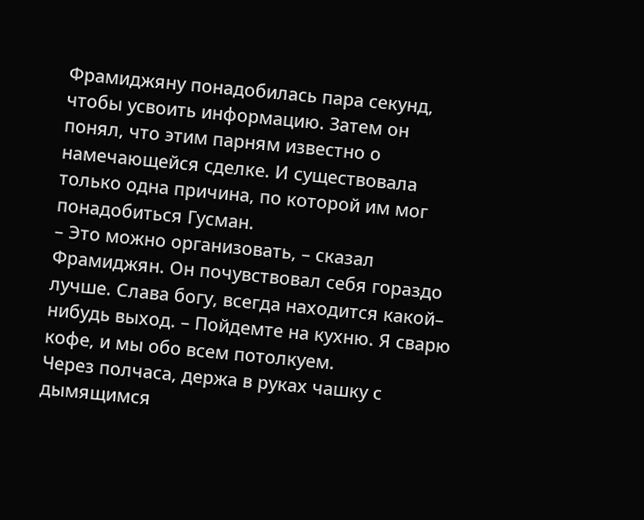Фрамиджяну понадобилась пара секунд, чтобы усвоить информацию. Затем он понял, что этим парням известно о намечающейся сделке. И существовала только одна причина, по которой им мог понадобиться Гусман.
– Это можно организовать, – сказал Фрамиджян. Он почувствовал себя гораздо лучше. Слава богу, всегда находится какой– нибудь выход. – Пойдемте на кухню. Я сварю кофе, и мы обо всем потолкуем.
Через полчаса, держа в руках чашку с дымящимся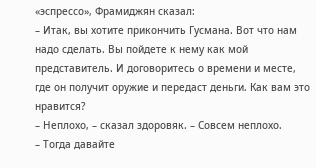«эспрессо», Фрамиджян сказал:
– Итак, вы хотите прикончить Гусмана. Вот что нам надо сделать. Вы пойдете к нему как мой представитель. И договоритесь о времени и месте, где он получит оружие и передаст деньги. Как вам это нравится?
– Неплохо, – сказал здоровяк. – Совсем неплохо.
– Тогда давайте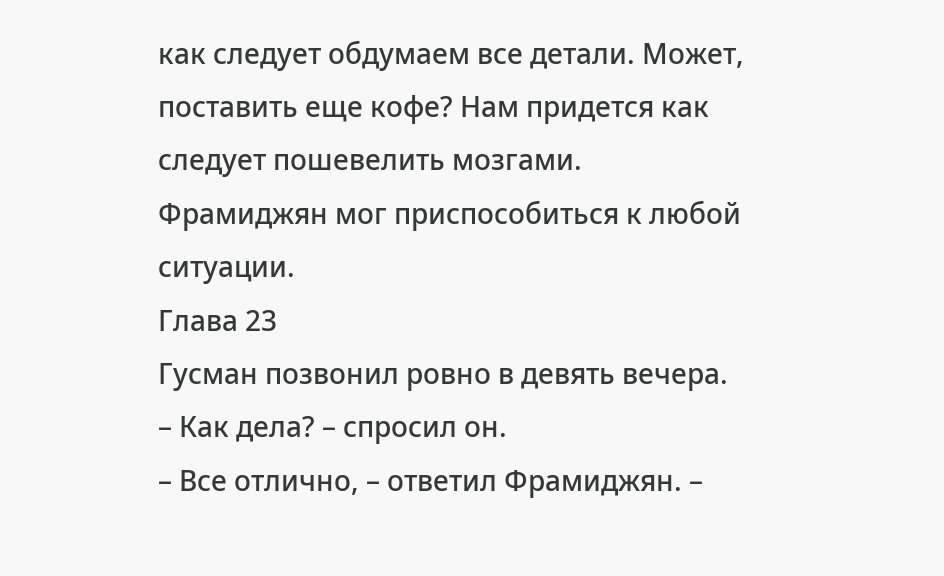как следует обдумаем все детали. Может, поставить еще кофе? Нам придется как следует пошевелить мозгами.
Фрамиджян мог приспособиться к любой ситуации.
Глава 23
Гусман позвонил ровно в девять вечера.
– Как дела? – спросил он.
– Все отлично, – ответил Фрамиджян. –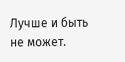Лучше и быть не может.